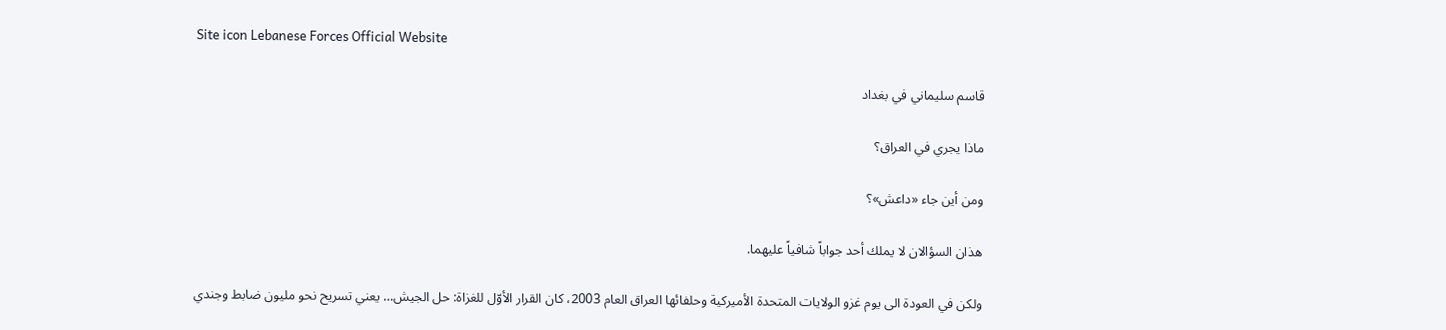Site icon Lebanese Forces Official Website

قاسم سليماني في بغداد

ماذا يجري في العراق؟

ومن أين جاء «داعش»؟

هذان السؤالان لا يملك أحد جواباً شافياً عليهما.

ولكن في العودة الى يوم غزو الولايات المتحدة الأميركية وحلفائها العراق العام 2003، كان القرار الأوّل للغزاة: حل الجيش… يعني تسريح نحو مليون ضابط وجندي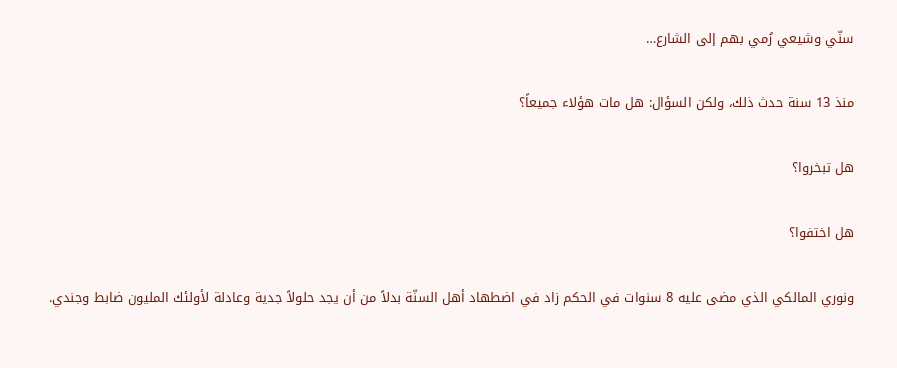سنّي وشيعي رُمي بهم إلى الشارع…

منذ 13 سنة حدث ذلك، ولكن السؤال: هل مات هؤلاء جميعاً؟

هل تبخروا؟

هل اختفوا؟

ونوري المالكي الذي مضى عليه 8 سنوات في الحكم زاد في اضطهاد أهل السنّة بدلاً من أن يجد حلولاً جدية وعادلة لأولئك المليون ضابط وجندي.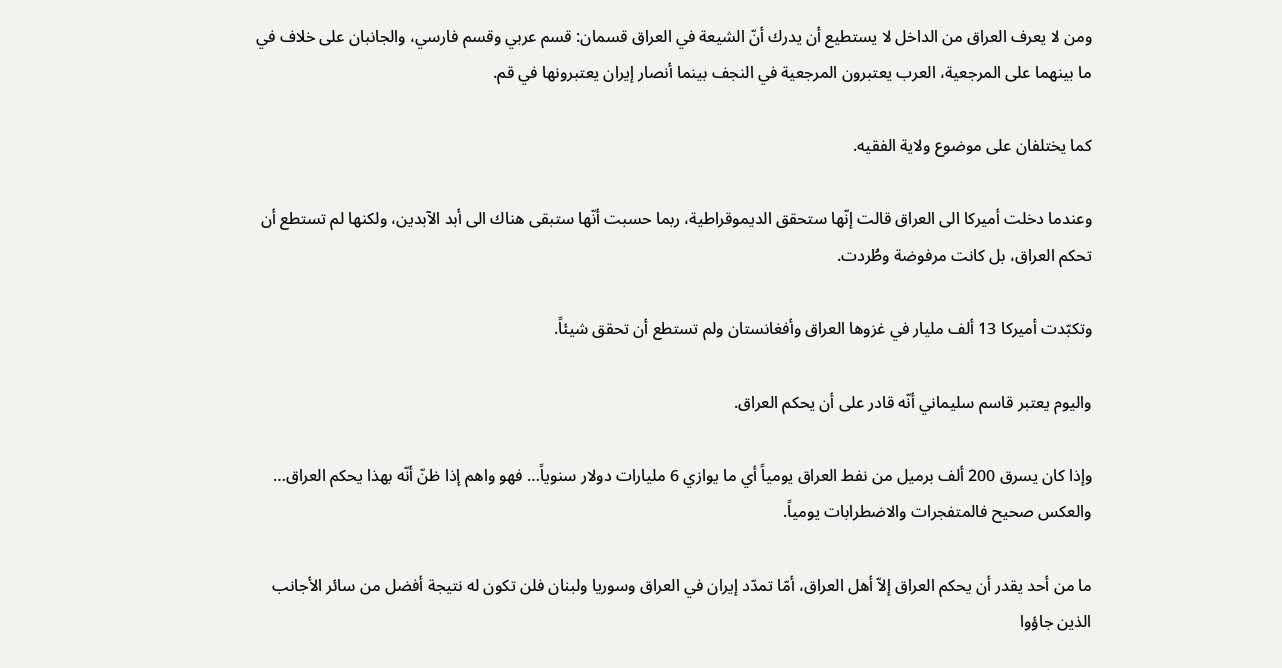ومن لا يعرف العراق من الداخل لا يستطيع أن يدرك أنّ الشيعة في العراق قسمان: قسم عربي وقسم فارسي، والجانبان على خلاف في ما بينهما على المرجعية، العرب يعتبرون المرجعية في النجف بينما أنصار إيران يعتبرونها في قم.

كما يختلفان على موضوع ولاية الفقيه.

وعندما دخلت أميركا الى العراق قالت إنّها ستحقق الديموقراطية، ربما حسبت أنّها ستبقى هناك الى أبد الآبدين، ولكنها لم تستطع أن تحكم العراق، بل كانت مرفوضة وطُردت.

وتكبّدت أميركا 13 ألف مليار في غزوها العراق وأفغانستان ولم تستطع أن تحقق شيئاً.

واليوم يعتبر قاسم سليماني أنّه قادر على أن يحكم العراق.

وإذا كان يسرق 200 ألف برميل من نفط العراق يومياً أي ما يوازي 6 مليارات دولار سنوياً… فهو واهم إذا ظنّ أنّه بهذا يحكم العراق… والعكس صحيح فالمتفجرات والاضطرابات يومياً.

ما من أحد يقدر أن يحكم العراق إلاّ أهل العراق، أمّا تمدّد إيران في العراق وسوريا ولبنان فلن تكون له نتيجة أفضل من سائر الأجانب الذين جاؤوا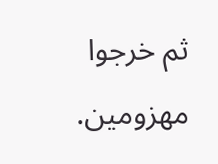ثم خرجوا مهزومين.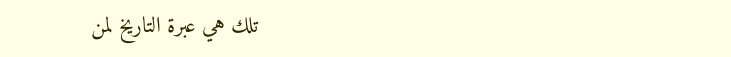تلك هي عبرة التاريخ لمن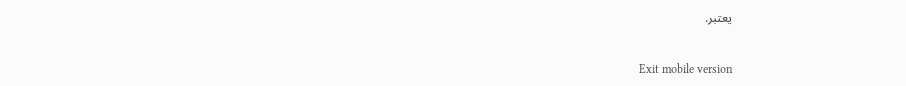يعتبر.

Exit mobile version